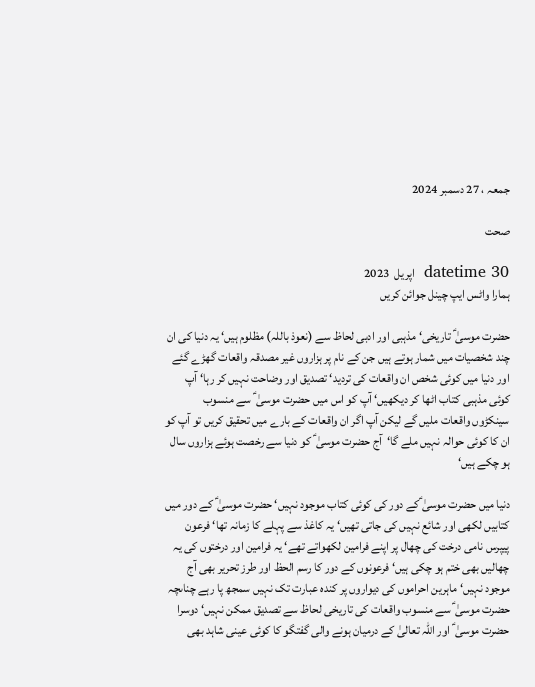جمعہ ، 27 دسمبر 2024

صحت

datetime 30  اپریل  2023
ہمارا واٹس ایپ چینل جوائن کریں

حضرت موسیٰ ؑ تاریخی‘ مذہبی اور ادبی لحاظ سے (نعوذ باللہ) مظلوم ہیں‘ یہ دنیا کی ان چند شخصیات میں شمار ہوتے ہیں جن کے نام پر ہزاروں غیر مصدقہ واقعات گھڑے گئے اور دنیا میں کوئی شخص ان واقعات کی تردید‘ تصدیق اور وضاحت نہیں کر رہا‘ آپ کوئی مذہبی کتاب اٹھا کر دیکھیں‘ آپ کو اس میں حضرت موسیٰ ؑ سے منسوب سینکڑوں واقعات ملیں گے لیکن آپ اگر ان واقعات کے بارے میں تحقیق کریں تو آپ کو ان کا کوئی حوالہ نہیں ملے گا‘آج حضرت موسیٰ ؑ کو دنیا سے رخصت ہوئے ہزاروں سال ہو چکے ہیں‘

دنیا میں حضرت موسیٰ ؑکے دور کی کوئی کتاب موجود نہیں‘ حضرت موسیٰ ؑ کے دور میں کتابیں لکھی اور شائع نہیں کی جاتی تھیں‘ یہ کاغذ سے پہلے کا زمانہ تھا‘ فرعون پیپرس نامی درخت کی چھال پر اپنے فرامین لکھواتے تھے‘ یہ فرامین اور درختوں کی یہ چھالیں بھی ختم ہو چکی ہیں‘ فرعونوں کے دور کا رسم الحظ اور طرز تحریر بھی آج موجود نہیں‘ ماہرین احراموں کی دیواروں پر کندہ عبارت تک نہیں سمجھ پا رہے چناںچہ حضرت موسیٰ ؑ سے منسوب واقعات کی تاریخی لحاظ سے تصدیق ممکن نہیں‘ دوسرا حضرت موسیٰ ؑ اور اللہ تعالیٰ کے درمیان ہونے والی گفتگو کا کوئی عینی شاہد بھی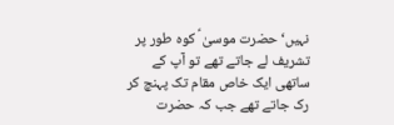نہیں‘ حضرت موسیٰ ؑ کوہ طور پر تشریف لے جاتے تھے تو آپ کے ساتھی ایک خاص مقام تک پہنچ کر رک جاتے تھے جب کہ حضرت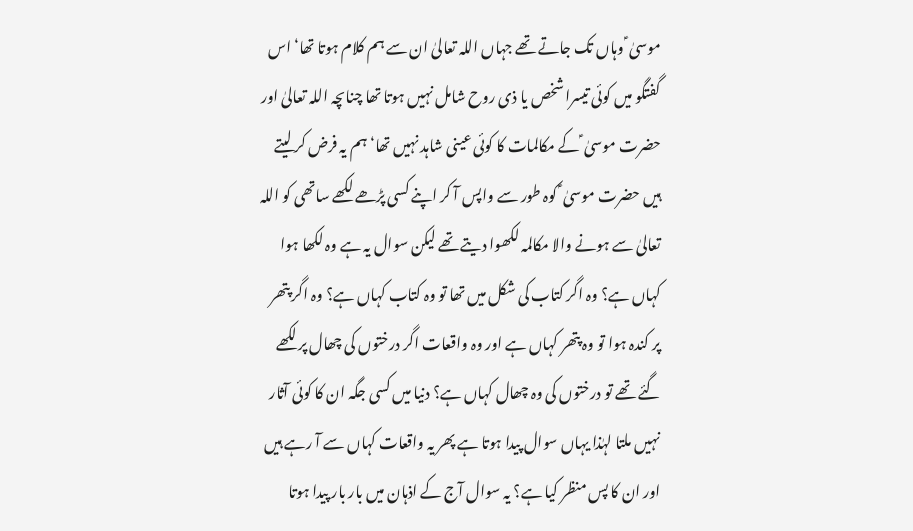موسیٰ ؑ وہاں تک جاتے تھے جہاں اللہ تعالیٰ ان سے ہم کلام ہوتا تھا‘ اس گفتگو میں کوئی تیسرا شخص یا ذی روح شامل نہیں ہوتا تھا چناںچہ اللہ تعالیٰ اور حضرت موسیٰ ؑ کے مکالمات کا کوئی عینی شاہد نہیں تھا‘ ہم یہ فرض کر لیتے ہیں حضرت موسیٰ ؑ کوہ طور سے واپس آ کر اپنے کسی پڑھے لکھے ساتھی کو اللہ تعالیٰ سے ہونے والا مکالمہ لکھوا دیتے تھے لیکن سوال یہ ہے وہ لکھا ہوا کہاں ہے؟ وہ اگر کتاب کی شکل میں تھا تو وہ کتاب کہاں ہے؟ وہ اگر پتھر پر کندہ ہوا تو وہ پتھر کہاں ہے اور وہ واقعات اگر درختوں کی چھال پر لکھے گئے تھے تو درختوں کی وہ چھال کہاں ہے؟ دنیا میں کسی جگہ ان کا کوئی آثار نہیں ملتا لہٰذا یہاں سوال پیدا ہوتا ہے پھر یہ واقعات کہاں سے آ رہے ہیں اور ان کا پس منظر کیا ہے؟ یہ سوال آج کے اذہان میں بار بار پیدا ہوتا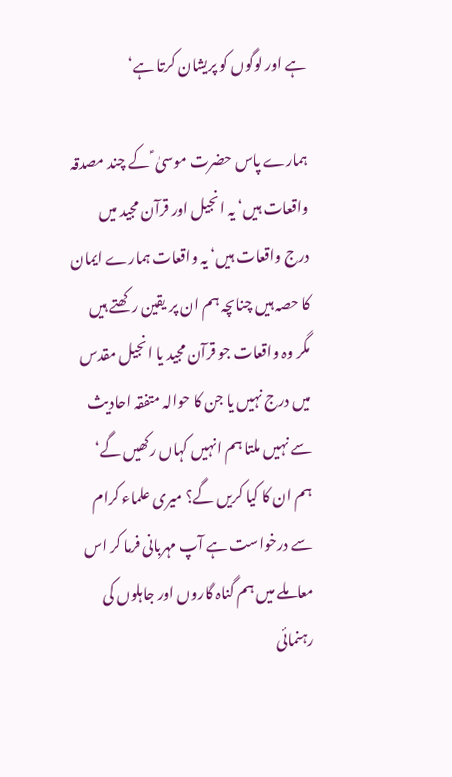ہے اور لوگوں کو پریشان کرتا ہے‘

ہمارے پاس حضرت موسیٰ ؑ کے چند مصدقہ واقعات ہیں‘ یہ انجیل اور قرآن مجید میں درج واقعات ہیں‘ یہ واقعات ہمارے ایمان کا حصہ ہیں چناںچہ ہم ان پر یقین رکھتے ہیں مگر وہ واقعات جو قرآن مجید یا انجیل مقدس میں درج نہیں یا جن کا حوالہ متفقہ احادیث سے نہیں ملتا ہم انہیں کہاں رکھیں گے‘ ہم ان کا کیا کریں گے؟ میری علماء کرام سے درخواست ہے آپ مہربانی فرما کر اس معاملے میں ہم گناہ گاروں اور جاہلوں کی رہنمائی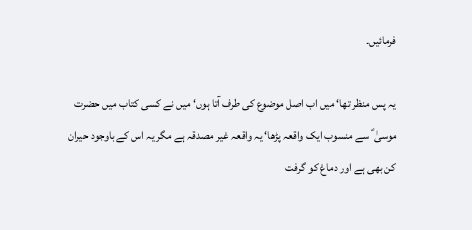فرمائیں۔

یہ پس منظر تھا‘ میں اب اصل موضوع کی طرف آتا ہوں‘ میں نے کسی کتاب میں حضرت موسیٰ ؑ سے منسوب ایک واقعہ پڑھا‘ یہ واقعہ غیر مصدقہ ہے مگر یہ اس کے باوجود حیران کن بھی ہے اور دماغ کو گرفت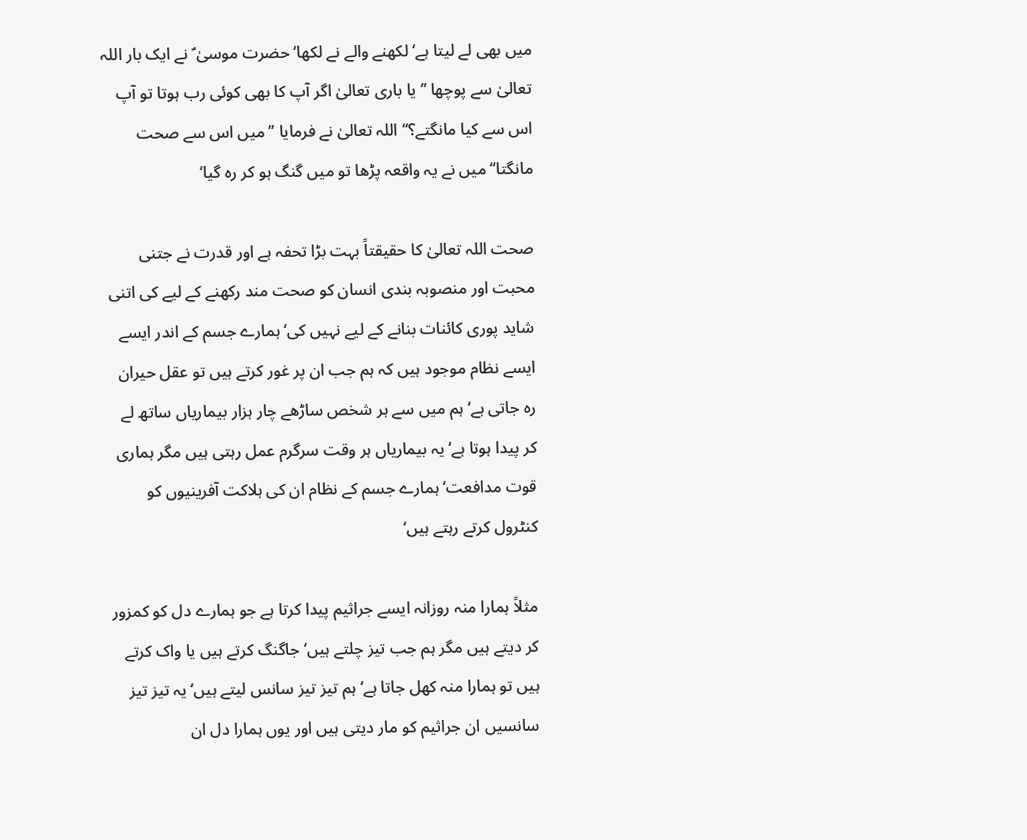میں بھی لے لیتا ہے‘ لکھنے والے نے لکھا‘ حضرت موسیٰ ؑ نے ایک بار اللہ تعالیٰ سے پوچھا ’’ یا باری تعالیٰ اگر آپ کا بھی کوئی رب ہوتا تو آپ اس سے کیا مانگتے؟‘‘ اللہ تعالیٰ نے فرمایا ’’ میں اس سے صحت مانگتا‘‘ میں نے یہ واقعہ پڑھا تو میں گنگ ہو کر رہ گیا‘

صحت اللہ تعالیٰ کا حقیقتاً بہت بڑا تحفہ ہے اور قدرت نے جتنی محبت اور منصوبہ بندی انسان کو صحت مند رکھنے کے لیے کی اتنی شاید پوری کائنات بنانے کے لیے نہیں کی‘ ہمارے جسم کے اندر ایسے ایسے نظام موجود ہیں کہ ہم جب ان پر غور کرتے ہیں تو عقل حیران رہ جاتی ہے‘ ہم میں سے ہر شخص ساڑھے چار ہزار بیماریاں ساتھ لے کر پیدا ہوتا ہے‘ یہ بیماریاں ہر وقت سرگرم عمل رہتی ہیں مگر ہماری قوت مدافعت‘ ہمارے جسم کے نظام ان کی ہلاکت آفرینیوں کو کنٹرول کرتے رہتے ہیں‘

مثلاً ہمارا منہ روزانہ ایسے جراثیم پیدا کرتا ہے جو ہمارے دل کو کمزور کر دیتے ہیں مگر ہم جب تیز چلتے ہیں‘ جاگنگ کرتے ہیں یا واک کرتے ہیں تو ہمارا منہ کھل جاتا ہے‘ ہم تیز تیز سانس لیتے ہیں‘ یہ تیز تیز سانسیں ان جراثیم کو مار دیتی ہیں اور یوں ہمارا دل ان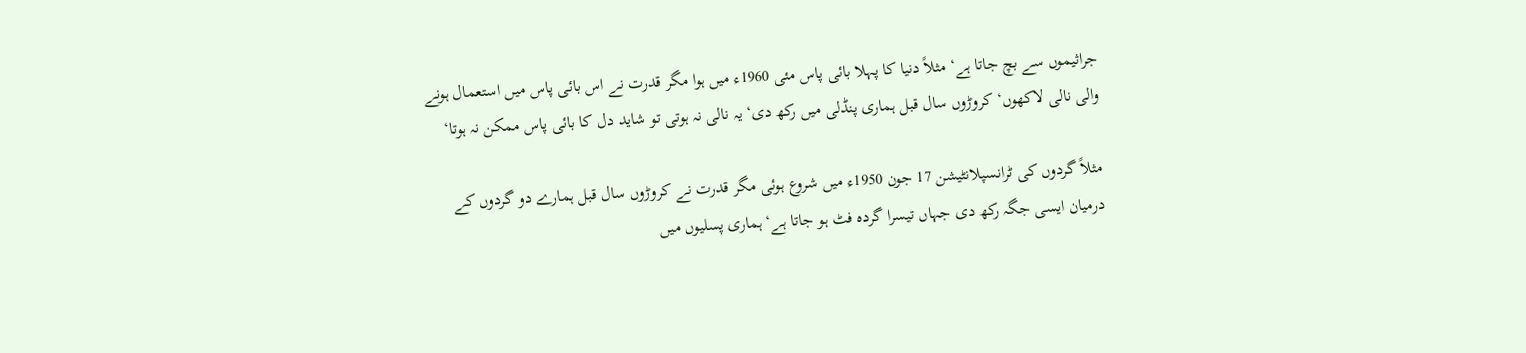جراثیموں سے بچ جاتا ہے‘ مثلاً دنیا کا پہلا بائی پاس مئی 1960ء میں ہوا مگر قدرت نے اس بائی پاس میں استعمال ہونے والی نالی لاکھوں‘ کروڑوں سال قبل ہماری پنڈلی میں رکھ دی‘ یہ نالی نہ ہوتی تو شاید دل کا بائی پاس ممکن نہ ہوتا‘

مثلاً گردوں کی ٹرانسپلانٹیشن 17 جون 1950ء میں شروع ہوئی مگر قدرت نے کروڑوں سال قبل ہمارے دو گردوں کے درمیان ایسی جگہ رکھ دی جہاں تیسرا گردہ فٹ ہو جاتا ہے‘ ہماری پسلیوں میں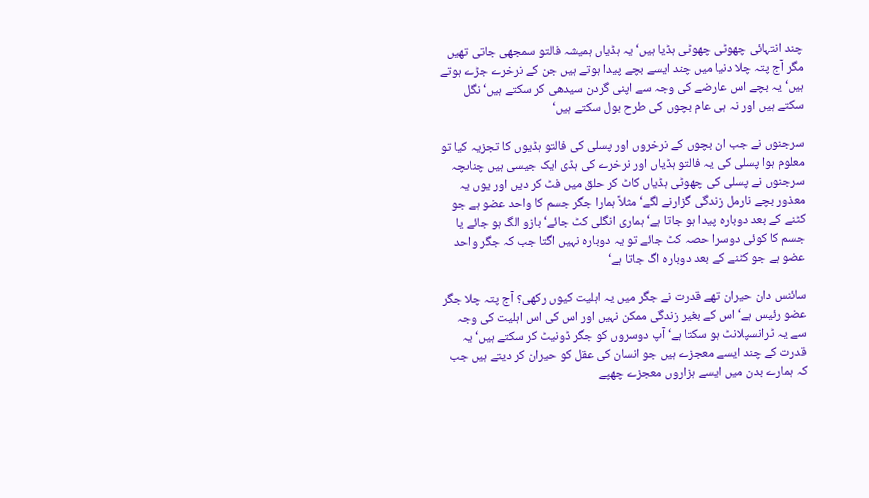چند انتہائی چھوٹی چھوٹی ہڈیا ہیں‘ یہ ہڈیاں ہمیشہ فالتو سمجھی جاتی تھیں مگر آج پتہ چلا دنیا میں چند ایسے بچے پیدا ہوتے ہیں جن کے نرخرے جڑے ہوتے ہیں‘ یہ بچے اس عارضے کی وجہ سے اپنی گردن سیدھی کر سکتے ہیں‘ نگل سکتے ہیں اور نہ ہی عام بچوں کی طرح بول سکتے ہیں‘

سرجنوں نے جب ان بچوں کے نرخروں اور پسلی کی فالتو ہڈیوں کا تجزیہ کیا تو معلوم ہوا پسلی کی یہ فالتو ہڈیاں اور نرخرے کی ہڈی ایک جیسی ہیں چناںچہ سرجنوں نے پسلی کی چھوٹی ہڈیاں کاٹ کر حلق میں فٹ کر دیں اور یوں یہ معذور بچے نارمل زندگی گزارنے لگے‘ مثلاً ہمارا جگر جسم کا واحد عضو ہے جو کٹنے کے بعد دوبارہ پیدا ہو جاتا ہے‘ ہماری انگلی کٹ جائے‘ بازو الگ ہو جائے یا جسم کا کوئی دوسرا حصہ کٹ جائے تو یہ دوبارہ نہیں اگتا جب کہ جگر واحد عضو ہے جو کٹنے کے بعد دوبارہ اگ جاتا ہے‘

سائنس دان حیران تھے قدرت نے جگر میں یہ اہلیت کیوں رکھی؟ آج پتہ چلا جگر عضو رئیس ہے‘ اس کے بغیر زندگی ممکن نہیں اور اس کی اس اہلیت کی وجہ سے یہ ٹرانسپلانٹ ہو سکتا ہے‘ آپ دوسروں کو جگر ڈونیٹ کر سکتے ہیں‘ یہ قدرت کے چند ایسے معجزے ہیں جو انسان کی عقل کو حیران کر دیتے ہیں جب کہ ہمارے بدن میں ایسے ہزاروں معجزے چھپے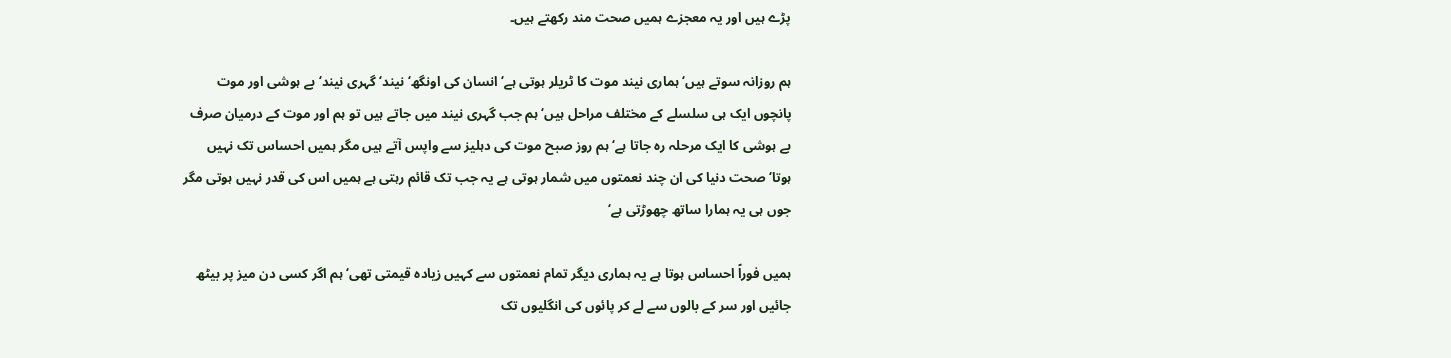پڑے ہیں اور یہ معجزے ہمیں صحت مند رکھتے ہیں۔

ہم روزانہ سوتے ہیں‘ ہماری نیند موت کا ٹریلر ہوتی ہے‘ انسان کی اونگھ‘ نیند‘ گہری نیند‘ بے ہوشی اور موت پانچوں ایک ہی سلسلے کے مختلف مراحل ہیں‘ ہم جب گہری نیند میں جاتے ہیں تو ہم اور موت کے درمیان صرف بے ہوشی کا ایک مرحلہ رہ جاتا ہے‘ ہم روز صبح موت کی دہلیز سے واپس آتے ہیں مگر ہمیں احساس تک نہیں ہوتا‘ صحت دنیا کی ان چند نعمتوں میں شمار ہوتی ہے یہ جب تک قائم رہتی ہے ہمیں اس کی قدر نہیں ہوتی مگر جوں ہی یہ ہمارا ساتھ چھوڑتی ہے‘

ہمیں فوراً احساس ہوتا ہے یہ ہماری دیگر تمام نعمتوں سے کہیں زیادہ قیمتی تھی‘ ہم اگر کسی دن میز پر بیٹھ جائیں اور سر کے بالوں سے لے کر پائوں کی انگلیوں تک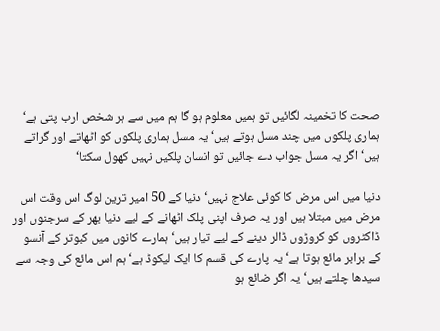صحت کا تخمینہ لگائیں تو ہمیں معلوم ہو گا ہم میں سے ہر شخص ارب پتی ہے‘ ہماری پلکوں میں چند مسل ہوتے ہیں‘ یہ مسل ہماری پلکوں کو اٹھاتے اور گراتے ہیں‘ اگر یہ مسل جواب دے جائیں تو انسان پلکیں نہیں کھول سکتا‘

دنیا میں اس مرض کا کوئی علاج نہیں‘ دنیا کے 50 امیر ترین لوگ اس وقت اس مرض میں مبتلا ہیں اور یہ صرف اپنی پلک اٹھانے کے لیے دنیا بھر کے سرجنوں اور ڈاکٹروں کو کروڑوں ڈالر دینے کے لیے تیار ہیں‘ ہمارے کانوں میں کبوتر کے آنسو کے برابر مائع ہوتا ہے‘ یہ پارے کی قسم کا ایک لیکوڈ ہے‘ ہم اس مائع کی وجہ سے سیدھا چلتے ہیں‘ یہ اگر ضائع ہو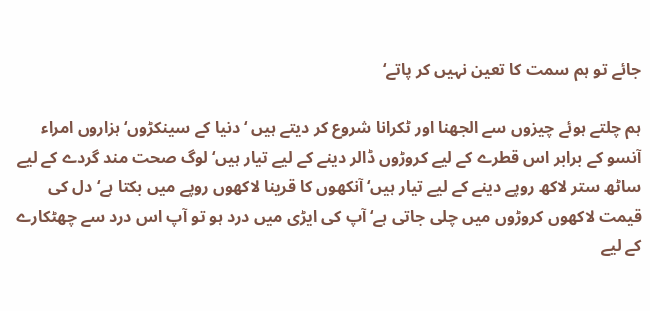جائے تو ہم سمت کا تعین نہیں کر پاتے‘

ہم چلتے ہوئے چیزوں سے الجھنا اور ٹکرانا شروع کر دیتے ہیں ‘ دنیا کے سینکڑوں‘ ہزاروں امراء آنسو کے برابر اس قطرے کے لیے کروڑوں ڈالر دینے کے لیے تیار ہیں‘ لوگ صحت مند گردے کے لیے ساٹھ ستر لاکھ روپے دینے کے لیے تیار ہیں‘ آنکھوں کا قرینا لاکھوں روپے میں بکتا ہے‘ دل کی قیمت لاکھوں کروڑوں میں چلی جاتی ہے‘ آپ کی ایڑی میں درد ہو تو آپ اس درد سے چھٹکارے کے لیے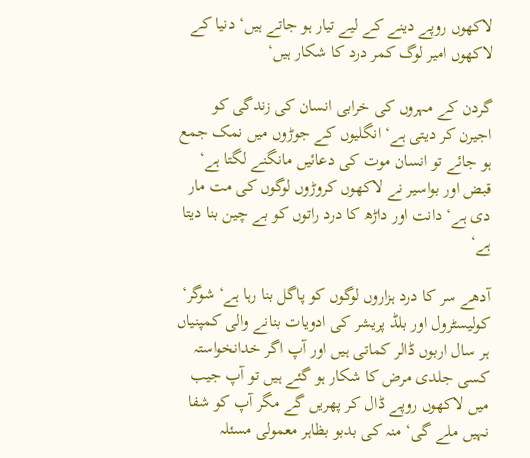لاکھوں روپے دینے کے لیے تیار ہو جاتے ہیں‘ دنیا کے لاکھوں امیر لوگ کمر درد کا شکار ہیں‘

گردن کے مہروں کی خرابی انسان کی زندگی کو اجیرن کر دیتی ہے‘ انگلیوں کے جوڑوں میں نمک جمع ہو جائے تو انسان موت کی دعائیں مانگنے لگتا ہے‘ قبض اور بواسیر نے لاکھوں کروڑوں لوگوں کی مت مار دی ہے‘ دانت اور داڑھ کا درد راتوں کو بے چین بنا دیتا ہے‘

آدھے سر کا درد ہزاروں لوگوں کو پاگل بنا رہا ہے‘ شوگر‘ کولیسٹرول اور بلڈ پریشر کی ادویات بنانے والی کمپنیاں ہر سال اربوں ڈالر کماتی ہیں اور آپ اگر خدانخواستہ کسی جلدی مرض کا شکار ہو گئے ہیں تو آپ جیب میں لاکھوں روپے ڈال کر پھریں گے مگر آپ کو شفا نہیں ملے گی‘ منہ کی بدبو بظاہر معمولی مسئلہ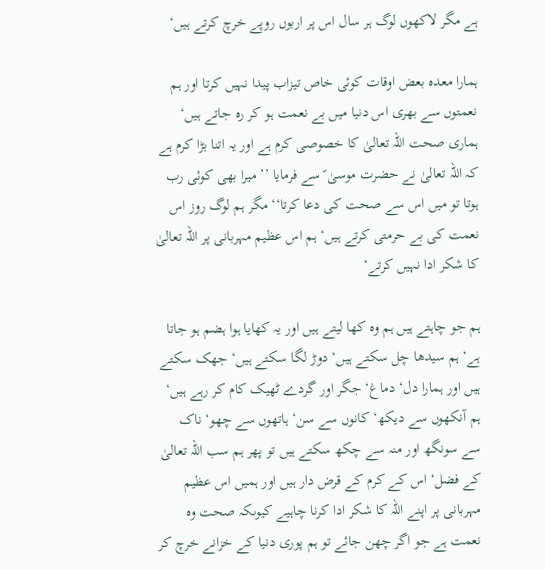ہے مگر لاکھوں لوگ ہر سال اس پر اربوں روپے خرچ کرتے ہیں‘

ہمارا معدہ بعض اوقات کوئی خاص تیزاب پیدا نہیں کرتا اور ہم نعمتوں سے بھری اس دنیا میں بے نعمت ہو کر رہ جاتے ہیں‘ ہماری صحت اللہ تعالیٰ کا خصوصی کرم ہے اور یہ اتنا بڑا کرم ہے کہ اللہ تعالیٰ نے حضرت موسیٰ ؑ سے فرمایا ’’ میرا بھی کوئی رب ہوتا تو میں اس سے صحت کی دعا کرتا‘‘ مگر ہم لوگ روز اس نعمت کی بے حرمتی کرتے ہیں‘ ہم اس عظیم مہربانی پر اللہ تعالیٰ کا شکر ادا نہیں کرتے‘

ہم جو چاہتے ہیں ہم وہ کھا لیتے ہیں اور یہ کھایا ہوا ہضم ہو جاتا ہے‘ ہم سیدھا چل سکتے ہیں‘ دوڑ لگا سکتے ہیں‘ جھک سکتے ہیں اور ہمارا دل‘ دماغ‘ جگر اور گردے ٹھیک کام کر رہے ہیں‘ ہم آنکھوں سے دیکھ‘ کانوں سے سن‘ ہاتھوں سے چھو‘ ناک سے سونگھ اور منہ سے چکھ سکتے ہیں تو پھر ہم سب اللہ تعالیٰ کے فضل‘ اس کے کرم کے قرض دار ہیں اور ہمیں اس عظیم مہربانی پر اپنے اللہ کا شکر ادا کرنا چاہیے کیوںکہ صحت وہ نعمت ہے جو اگر چھن جائے تو ہم پوری دنیا کے خزانے خرچ کر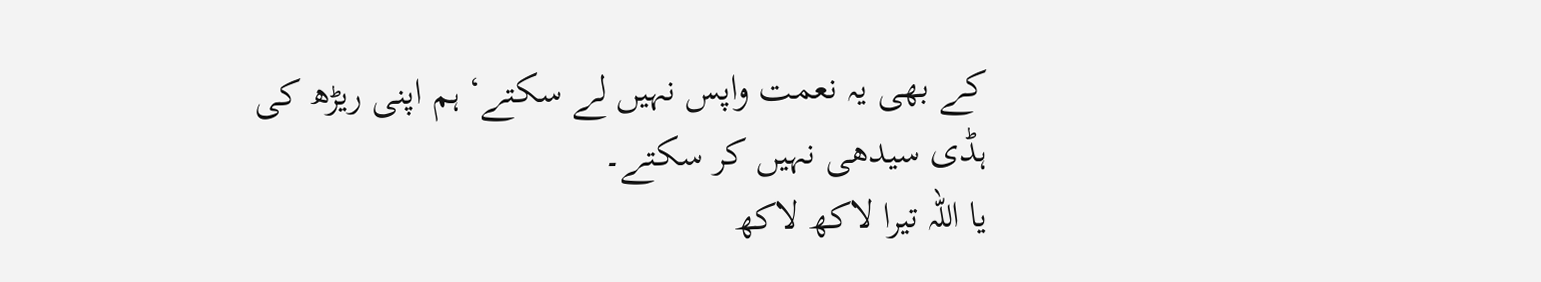کے بھی یہ نعمت واپس نہیں لے سکتے‘ ہم اپنی ریڑھ کی ہڈی سیدھی نہیں کر سکتے۔
یا اللہ تیرا لاکھ لاکھ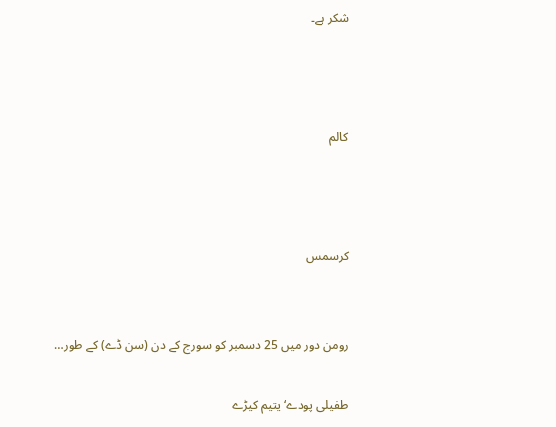شکر ہے۔



کالم



کرسمس


رومن دور میں 25 دسمبر کو سورج کے دن (سن ڈے) کے طور…

طفیلی پودے‘ یتیم کیڑے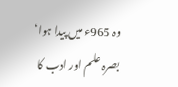وہ 965ء میں پیدا ہوا‘ بصرہ علم اور ادب کا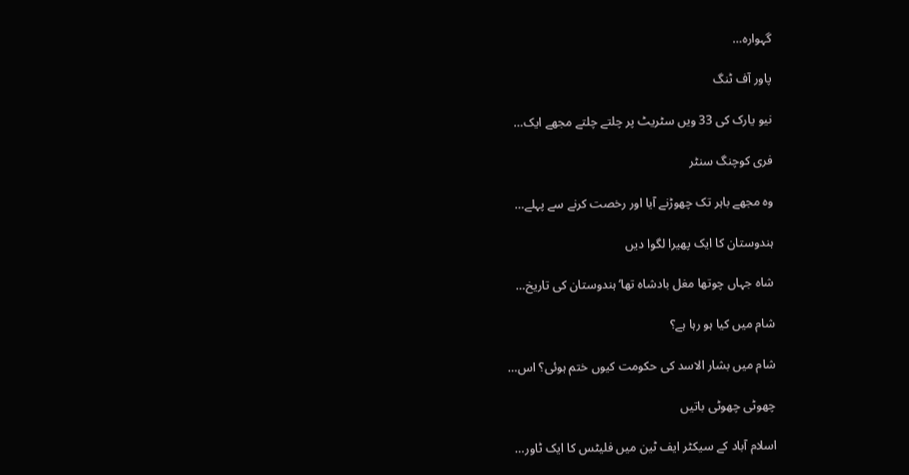گہوارہ…

پاور آف ٹنگ

نیو یارک کی 33 ویں سٹریٹ پر چلتے چلتے مجھے ایک…

فری کوچنگ سنٹر

وہ مجھے باہر تک چھوڑنے آیا اور رخصت کرنے سے پہلے…

ہندوستان کا ایک پھیرا لگوا دیں

شاہ جہاں چوتھا مغل بادشاہ تھا‘ ہندوستان کی تاریخ…

شام میں کیا ہو رہا ہے؟

شام میں بشار الاسد کی حکومت کیوں ختم ہوئی؟ اس…

چھوٹی چھوٹی باتیں

اسلام آباد کے سیکٹر ایف ٹین میں فلیٹس کا ایک ٹاور…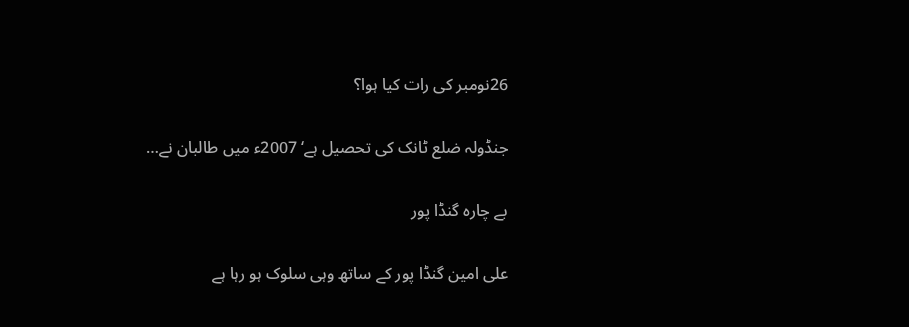26نومبر کی رات کیا ہوا؟

جنڈولہ ضلع ٹانک کی تحصیل ہے‘ 2007ء میں طالبان نے…

بے چارہ گنڈا پور

علی امین گنڈا پور کے ساتھ وہی سلوک ہو رہا ہے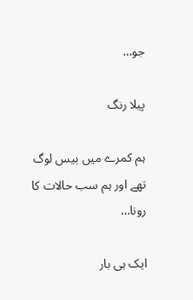جو…

پیلا رنگ

ہم کمرے میں بیس لوگ تھے اور ہم سب حالات کا رونا…

ایک ہی بار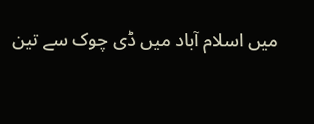میں اسلام آباد میں ڈی چوک سے تین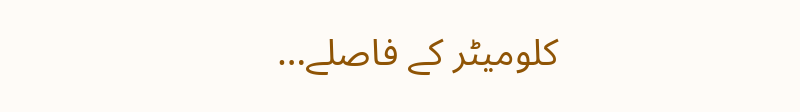کلومیٹر کے فاصلے…